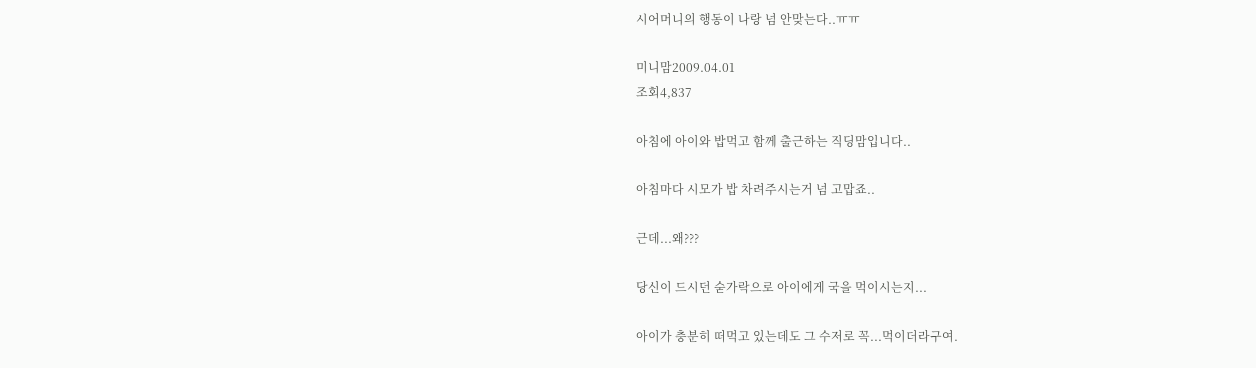시어머니의 행동이 나랑 넘 안맞는다..ㅠㅠ

미니맘2009.04.01
조회4,837

아침에 아이와 밥먹고 함께 출근하는 직딩맘입니다..

아침마다 시모가 밥 차려주시는거 넘 고맙죠..

근데...왜???

당신이 드시던 숟가락으로 아이에게 국을 먹이시는지...

아이가 충분히 떠먹고 있는데도 그 수저로 꼭...먹이더라구여.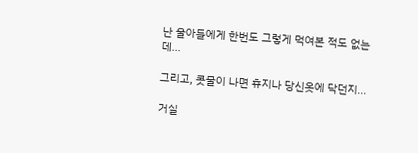난 울아들에게 한번도 그렇게 먹여본 적도 없는데...

그리고, 콧물이 나면 휴지나 당신옷에 닥던지...

거실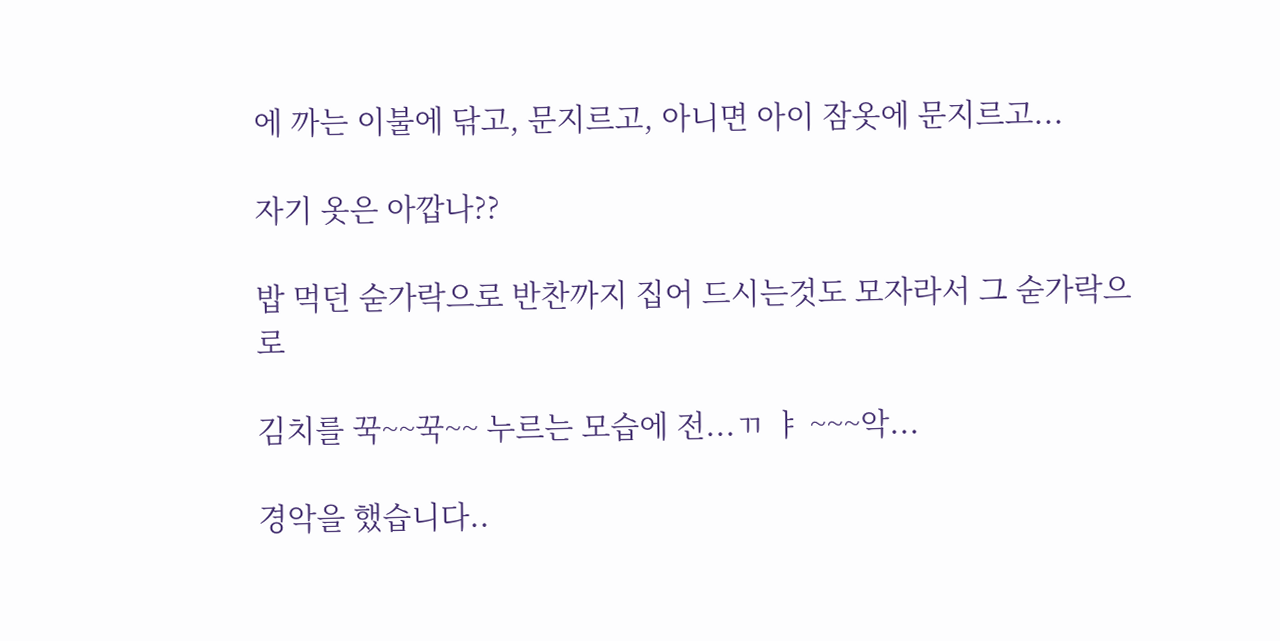에 까는 이불에 닦고, 문지르고, 아니면 아이 잠옷에 문지르고...

자기 옷은 아깝나??

밥 먹던 숟가락으로 반찬까지 집어 드시는것도 모자라서 그 숟가락으로

김치를 꾹~~꾹~~ 누르는 모습에 전...ㄲ ㅑ ~~~악...

경악을 했습니다..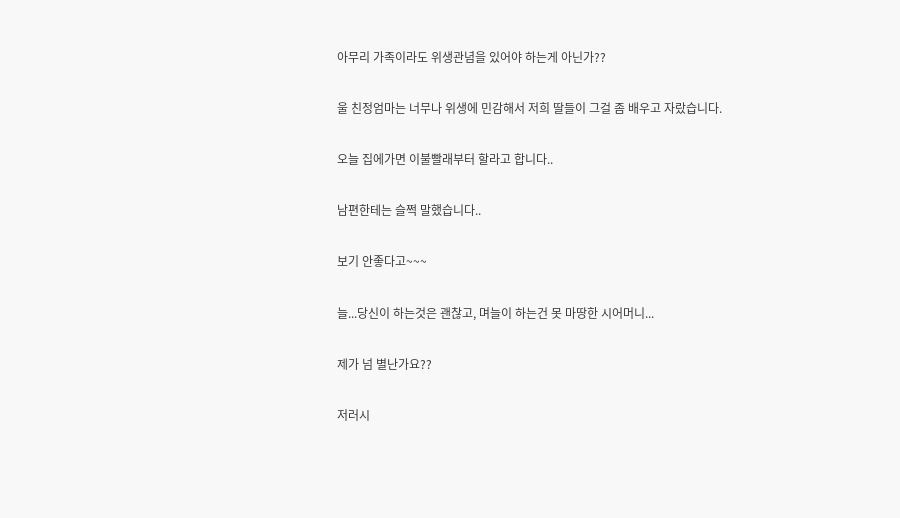아무리 가족이라도 위생관념을 있어야 하는게 아닌가??

울 친정엄마는 너무나 위생에 민감해서 저희 딸들이 그걸 좀 배우고 자랐습니다.

오늘 집에가면 이불빨래부터 할라고 합니다..

남편한테는 슬쩍 말했습니다..

보기 안좋다고~~~

늘...당신이 하는것은 괜찮고, 며늘이 하는건 못 마땅한 시어머니...

제가 넘 별난가요??

저러시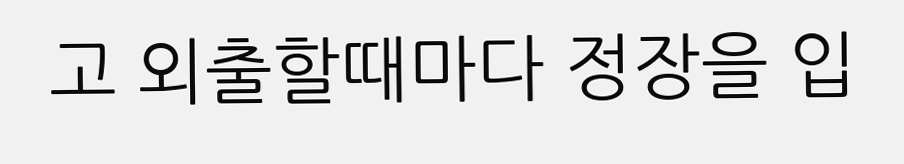고 외출할때마다 정장을 입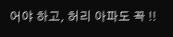어야 하고, 허리 아파도 꼭 !!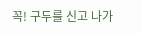꼭! 구두를 신고 나가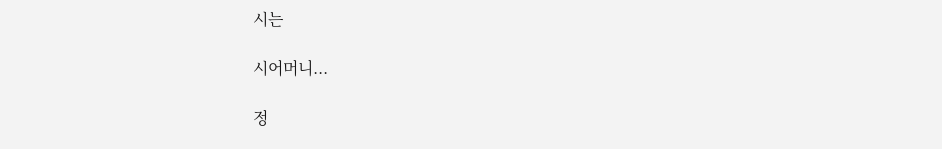시는

시어머니...

정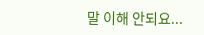말 이해 안되요...